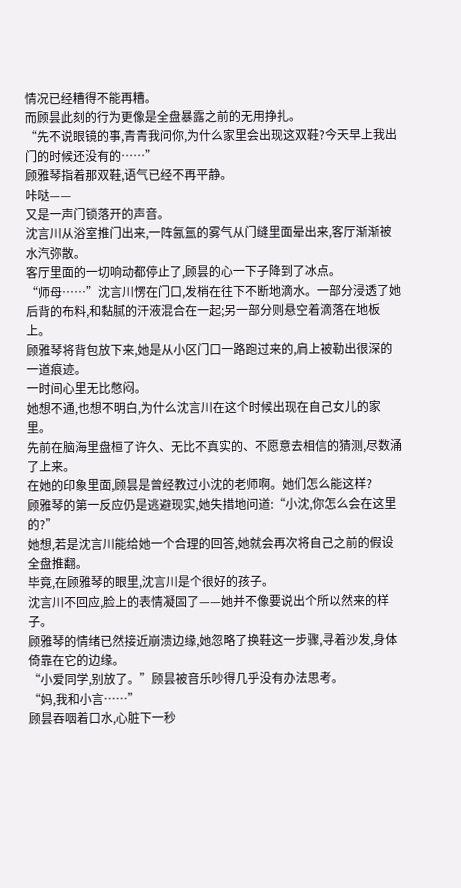情况已经糟得不能再糟。
而顾昙此刻的行为更像是全盘暴露之前的无用挣扎。
“先不说眼镜的事,青青我问你,为什么家里会出现这双鞋?今天早上我出门的时候还没有的……”
顾雅琴指着那双鞋,语气已经不再平静。
咔哒——
又是一声门锁落开的声音。
沈言川从浴室推门出来,一阵氤氲的雾气从门缝里面晕出来,客厅渐渐被水汽弥散。
客厅里面的一切响动都停止了,顾昙的心一下子降到了冰点。
“师母……”沈言川愣在门口,发梢在往下不断地滴水。一部分浸透了她后背的布料,和黏腻的汗液混合在一起;另一部分则悬空着滴落在地板上。
顾雅琴将背包放下来,她是从小区门口一路跑过来的,肩上被勒出很深的一道痕迹。
一时间心里无比憋闷。
她想不通,也想不明白,为什么沈言川在这个时候出现在自己女儿的家里。
先前在脑海里盘桓了许久、无比不真实的、不愿意去相信的猜测,尽数涌了上来。
在她的印象里面,顾昙是曾经教过小沈的老师啊。她们怎么能这样?
顾雅琴的第一反应仍是逃避现实,她失措地问道:“小沈,你怎么会在这里的?”
她想,若是沈言川能给她一个合理的回答,她就会再次将自己之前的假设全盘推翻。
毕竟,在顾雅琴的眼里,沈言川是个很好的孩子。
沈言川不回应,脸上的表情凝固了——她并不像要说出个所以然来的样子。
顾雅琴的情绪已然接近崩溃边缘,她忽略了换鞋这一步骤,寻着沙发,身体倚靠在它的边缘。
“小爱同学,别放了。”顾昙被音乐吵得几乎没有办法思考。
“妈,我和小言……”
顾昙吞咽着口水,心脏下一秒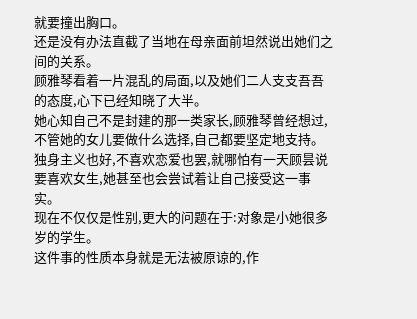就要撞出胸口。
还是没有办法直截了当地在母亲面前坦然说出她们之间的关系。
顾雅琴看着一片混乱的局面,以及她们二人支支吾吾的态度,心下已经知晓了大半。
她心知自己不是封建的那一类家长,顾雅琴曾经想过,不管她的女儿要做什么选择,自己都要坚定地支持。
独身主义也好,不喜欢恋爱也罢,就哪怕有一天顾昙说要喜欢女生,她甚至也会尝试着让自己接受这一事实。
现在不仅仅是性别,更大的问题在于:对象是小她很多岁的学生。
这件事的性质本身就是无法被原谅的,作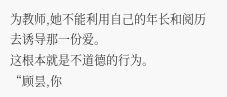为教师,她不能利用自己的年长和阅历去诱导那一份爱。
这根本就是不道德的行为。
“顾昙,你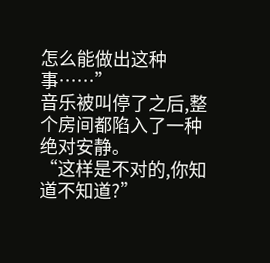怎么能做出这种事……”
音乐被叫停了之后,整个房间都陷入了一种绝对安静。
“这样是不对的,你知道不知道?”